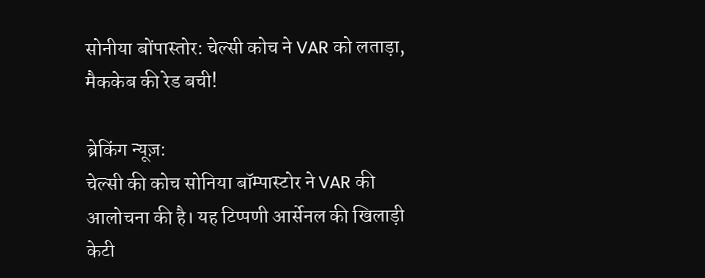सोनीया बोंपास्तोर: चेल्सी कोच ने VAR को लताड़ा, मैककेब की रेड बची!

ब्रेकिंग न्यूज़:
चेल्सी की कोच सोनिया बॉम्पास्टोर ने VAR की आलोचना की है। यह टिप्पणी आर्सेनल की खिलाड़ी केटी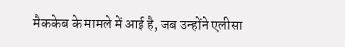मैककेब के मामले में आई है, जब उन्होंने एलीसा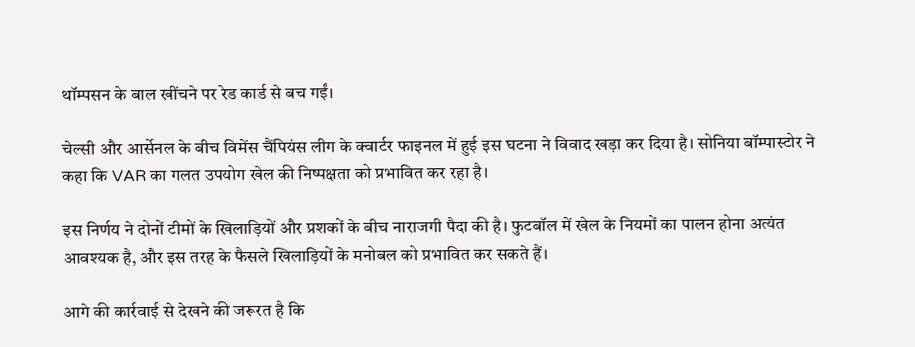थॉम्पसन के बाल खींचने पर रेड कार्ड से बच गईं।

चेल्सी और आर्सेनल के बीच विमेंस चैंपियंस लीग के क्वार्टर फाइनल में हुई इस घटना ने विवाद खड़ा कर दिया है। सोनिया बॉम्पास्टोर ने कहा कि VAR का गलत उपयोग खेल की निष्पक्षता को प्रभावित कर रहा है।

इस निर्णय ने दोनों टीमों के खिलाड़ियों और प्रशकों के बीच नाराजगी पैदा की है। फुटबॉल में खेल के नियमों का पालन होना अत्यंत आवश्यक है, और इस तरह के फैसले खिलाड़ियों के मनोबल को प्रभावित कर सकते हैं।

आगे की कार्रवाई से देखने की जरूरत है कि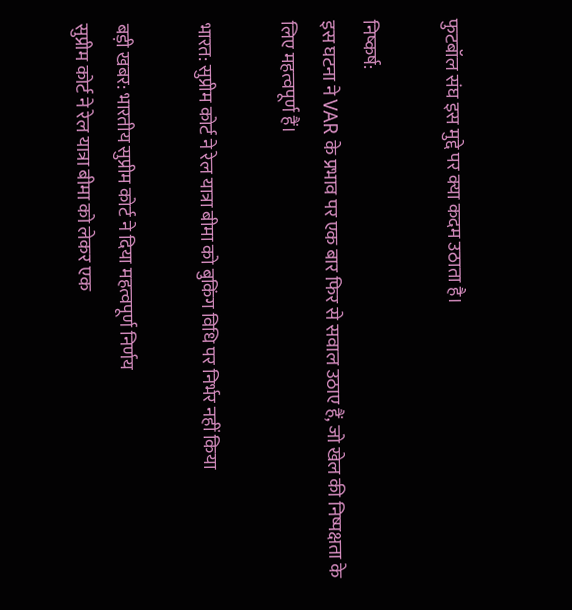फुटबॉल संघ इस मुद्दे पर क्या कदम उठाता है।

निष्कर्ष:
इस घटना ने VAR के प्रभाव पर एक बार फिर से सवाल उठाए हैं, जो खेल की निष्पक्षता के लिए महत्वपूर्ण हैं।

भारत: सुप्रीम कोर्ट ने रेल यात्रा बीमा को बुकिंग विधि पर निर्भर नहीं किया

बड़ी खबर: भारतीय सुप्रीम कोर्ट ने दिया महत्वपूर्ण निर्णय
सुप्रीम कोर्ट ने रेल यात्रा बीमा को लेकर एक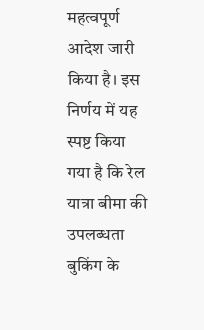महत्वपूर्ण आदेश जारी किया है। इस निर्णय में यह स्पष्ट किया गया है कि रेल यात्रा बीमा की उपलब्धता बुकिंग के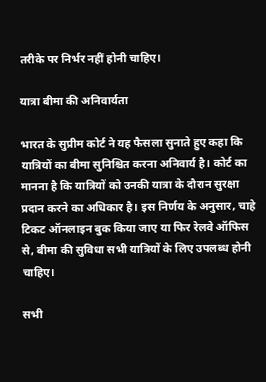तरीके पर निर्भर नहीं होनी चाहिए।

यात्रा बीमा की अनिवार्यता

भारत के सुप्रीम कोर्ट ने यह फैसला सुनाते हुए कहा कि यात्रियों का बीमा सुनिश्चित करना अनिवार्य है। कोर्ट का मानना है कि यात्रियों को उनकी यात्रा के दौरान सुरक्षा प्रदान करने का अधिकार है। इस निर्णय के अनुसार, चाहे टिकट ऑनलाइन बुक किया जाए या फिर रेलवे ऑफिस से, बीमा की सुविधा सभी यात्रियों के लिए उपलब्ध होनी चाहिए।

सभी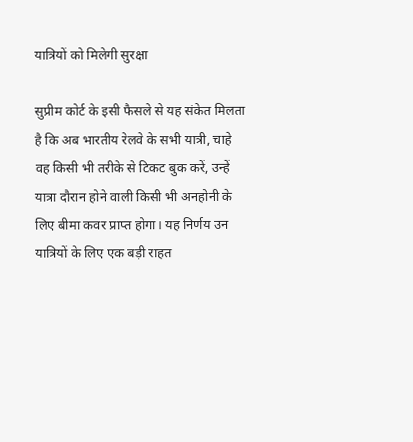यात्रियों को मिलेगी सुरक्षा

सुप्रीम कोर्ट के इसी फैसले से यह संकेत मिलता है कि अब भारतीय रेलवे के सभी यात्री, चाहे वह किसी भी तरीके से टिकट बुक करें, उन्हें यात्रा दौरान होने वाली किसी भी अनहोनी के लिए बीमा कवर प्राप्त होगा। यह निर्णय उन यात्रियों के लिए एक बड़ी राहत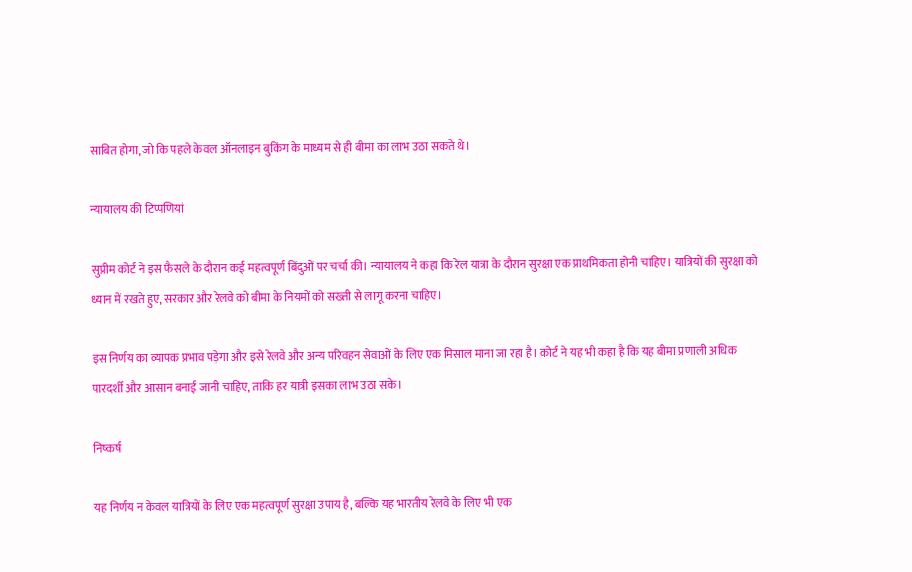साबित होगा, जो कि पहले केवल ऑनलाइन बुकिंग के माध्यम से ही बीमा का लाभ उठा सकते थे।

न्यायालय की टिप्पणियां

सुप्रीम कोर्ट ने इस फैसले के दौरान कई महत्वपूर्ण बिंदुओं पर चर्चा की। न्यायालय ने कहा कि रेल यात्रा के दौरान सुरक्षा एक प्राथमिकता होनी चाहिए। यात्रियों की सुरक्षा को ध्यान में रखते हुए, सरकार और रेलवे को बीमा के नियमों को सख्ती से लागू करना चाहिए।

इस निर्णय का व्यापक प्रभाव पड़ेगा और इसे रेलवे और अन्य परिवहन सेवाओं के लिए एक मिसाल माना जा रहा है। कोर्ट ने यह भी कहा है कि यह बीमा प्रणाली अधिक पारदर्शी और आसान बनाई जानी चाहिए, ताकि हर यात्री इसका लाभ उठा सके।

निष्कर्ष

यह निर्णय न केवल यात्रियों के लिए एक महत्वपूर्ण सुरक्षा उपाय है, बल्कि यह भारतीय रेलवे के लिए भी एक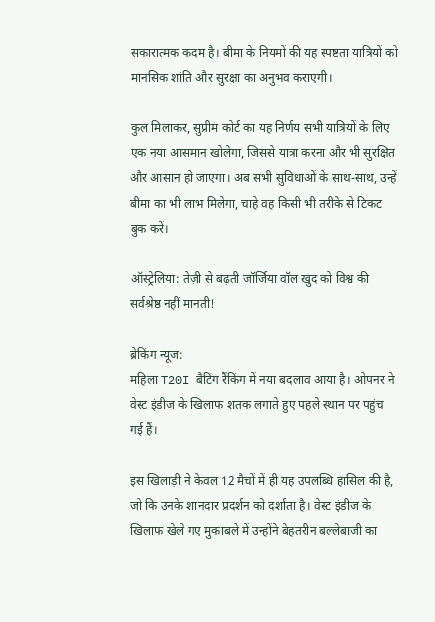सकारात्मक कदम है। बीमा के नियमों की यह स्पष्टता यात्रियों को मानसिक शांति और सुरक्षा का अनुभव कराएगी।

कुल मिलाकर, सुप्रीम कोर्ट का यह निर्णय सभी यात्रियों के लिए एक नया आसमान खोलेगा, जिससे यात्रा करना और भी सुरक्षित और आसान हो जाएगा। अब सभी सुविधाओं के साथ-साथ, उन्हें बीमा का भी लाभ मिलेगा, चाहे वह किसी भी तरीके से टिकट बुक करें।

ऑस्ट्रेलिया: तेज़ी से बढ़ती जॉर्जिया वॉल खुद को विश्व की सर्वश्रेष्ठ नहीं मानती!

ब्रेकिंग न्यूज:
महिला T20I बैटिंग रैंकिंग में नया बदलाव आया है। ओपनर ने वेस्ट इंडीज के खिलाफ शतक लगाते हुए पहले स्थान पर पहुंच गई हैं।

इस खिलाड़ी ने केवल 12 मैचों में ही यह उपलब्धि हासिल की है, जो कि उनके शानदार प्रदर्शन को दर्शाता है। वेस्ट इंडीज के खिलाफ खेले गए मुकाबले में उन्होंने बेहतरीन बल्लेबाजी का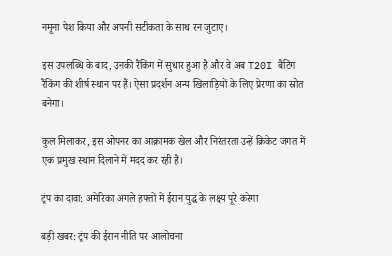नमूना पेश किया और अपनी सटीकता के साथ रन जुटाए।

इस उपलब्धि के बाद, उनकी रैंकिंग में सुधार हुआ है और वे अब T20I बैटिंग रैंकिंग की शीर्ष स्थान पर हैं। ऐसा प्रदर्शन अन्य खिलाड़ियों के लिए प्रेरणा का स्रोत बनेगा।

कुल मिलाकर, इस ओपनर का आक्रामक खेल और निरंतरता उन्हें क्रिकेट जगत में एक प्रमुख स्थान दिलाने में मदद कर रही है।

ट्रंप का दावा: अमेरिका अगले हफ्तों में ईरान युद्ध के लक्ष्य पूरे करेगा

बड़ी खबर: ट्रंप की ईरान नीति पर आलोचना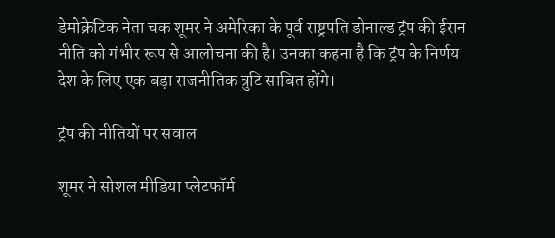डेमोक्रेटिक नेता चक शूमर ने अमेरिका के पूर्व राष्ट्रपति डोनाल्ड ट्रंप की ईरान नीति को गंभीर रूप से आलोचना की है। उनका कहना है कि ट्रंप के निर्णय देश के लिए एक बड़ा राजनीतिक त्रुटि साबित होंगे।

ट्रंप की नीतियों पर सवाल

शूमर ने सोशल मीडिया प्लेटफॉर्म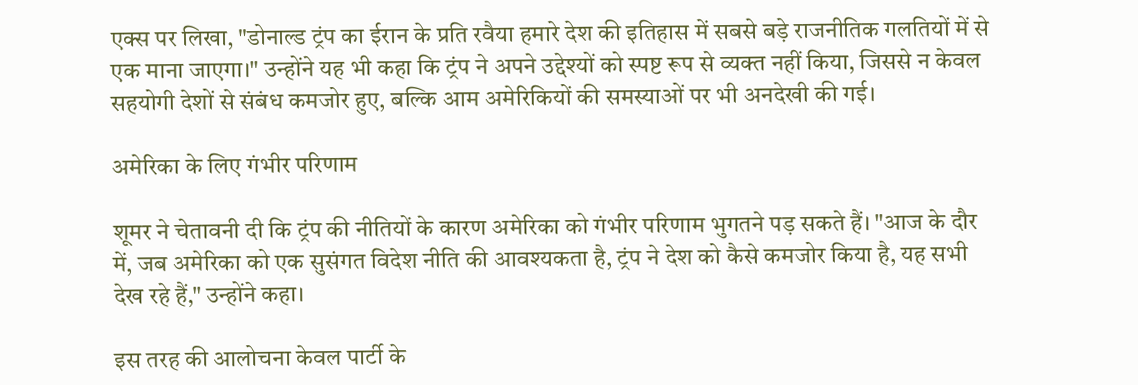एक्स पर लिखा, "डोनाल्ड ट्रंप का ईरान के प्रति रवैया हमारे देश की इतिहास में सबसे बड़े राजनीतिक गलतियों में से एक माना जाएगा।" उन्होंने यह भी कहा कि ट्रंप ने अपने उद्देश्यों को स्पष्ट रूप से व्यक्त नहीं किया, जिससे न केवल सहयोगी देशों से संबंध कमजोर हुए, बल्कि आम अमेरिकियों की समस्याओं पर भी अनदेखी की गई।

अमेरिका के लिए गंभीर परिणाम

शूमर ने चेतावनी दी कि ट्रंप की नीतियों के कारण अमेरिका को गंभीर परिणाम भुगतने पड़ सकते हैं। "आज के दौर में, जब अमेरिका को एक सुसंगत विदेश नीति की आवश्यकता है, ट्रंप ने देश को कैसे कमजोर किया है, यह सभी देख रहे हैं," उन्होंने कहा।

इस तरह की आलोचना केवल पार्टी के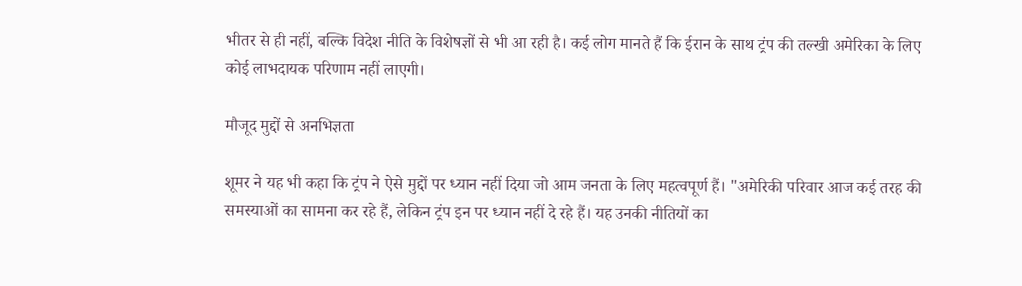भीतर से ही नहीं, बल्कि विदेश नीति के विशेषज्ञों से भी आ रही है। कई लोग मानते हैं कि ईरान के साथ ट्रंप की तल्खी अमेरिका के लिए कोई लाभदायक परिणाम नहीं लाएगी।

मौजूद मुद्दों से अनभिज्ञता

शूमर ने यह भी कहा कि ट्रंप ने ऐसे मुद्दों पर ध्यान नहीं दिया जो आम जनता के लिए महत्वपूर्ण हैं। "अमेरिकी परिवार आज कई तरह की समस्याओं का सामना कर रहे हैं, लेकिन ट्रंप इन पर ध्यान नहीं दे रहे हैं। यह उनकी नीतियों का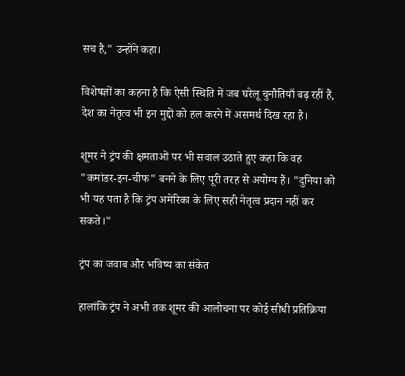सच है," उन्होंने कहा।

विशेषज्ञों का कहना है कि ऐसी स्थिति में जब घरेलू चुनौतियाँ बढ़ रहीं हैं, देश का नेतृत्व भी इन मुद्दों को हल करने में असमर्थ दिख रहा है।

शूमर ने ट्रंप की क्षमताओं पर भी सवाल उठाते हुए कहा कि वह "कमांडर-इन-चीफ" बनने के लिए पूरी तरह से अयोग्य हैं। "दुनिया को भी यह पता है कि ट्रंप अमेरिका के लिए सही नेतृत्व प्रदान नहीं कर सकते।"

ट्रंप का जवाब और भविष्य का संकेत

हालांकि ट्रंप ने अभी तक शूमर की आलोचना पर कोई सीधी प्रतिक्रिया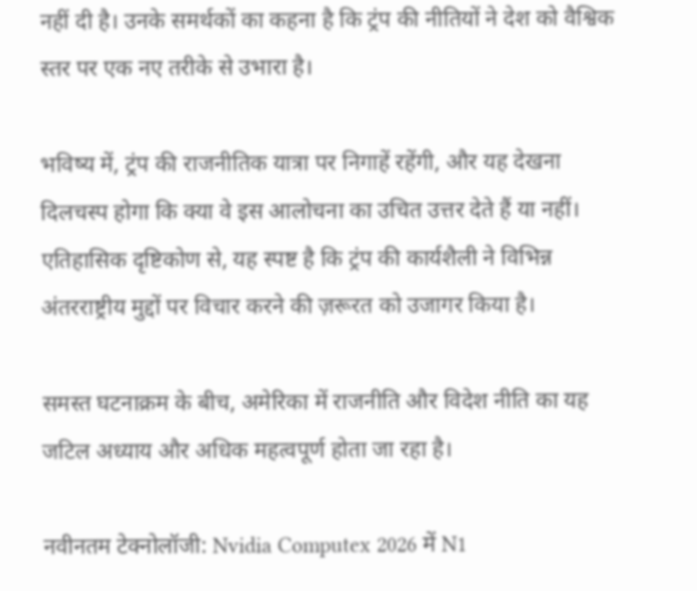नहीं दी है। उनके समर्थकों का कहना है कि ट्रंप की नीतियों ने देश को वैश्विक स्तर पर एक नए तरीके से उभारा है।

भविष्य में, ट्रंप की राजनीतिक यात्रा पर निगाहें रहेंगी, और यह देखना दिलचस्प होगा कि क्या वे इस आलोचना का उचित उत्तर देते हैं या नहीं। एतिहासिक दृष्टिकोण से, यह स्पष्ट है कि ट्रंप की कार्यशैली ने विभिन्न अंतरराष्ट्रीय मुद्दों पर विचार करने की ज़रूरत को उजागर किया है।

समस्त घटनाक्रम के बीच, अमेरिका में राजनीति और विदेश नीति का यह जटिल अध्याय और अधिक महत्वपूर्ण होता जा रहा है।

नवीनतम टेक्नोलॉजी: Nvidia Computex 2026 में N1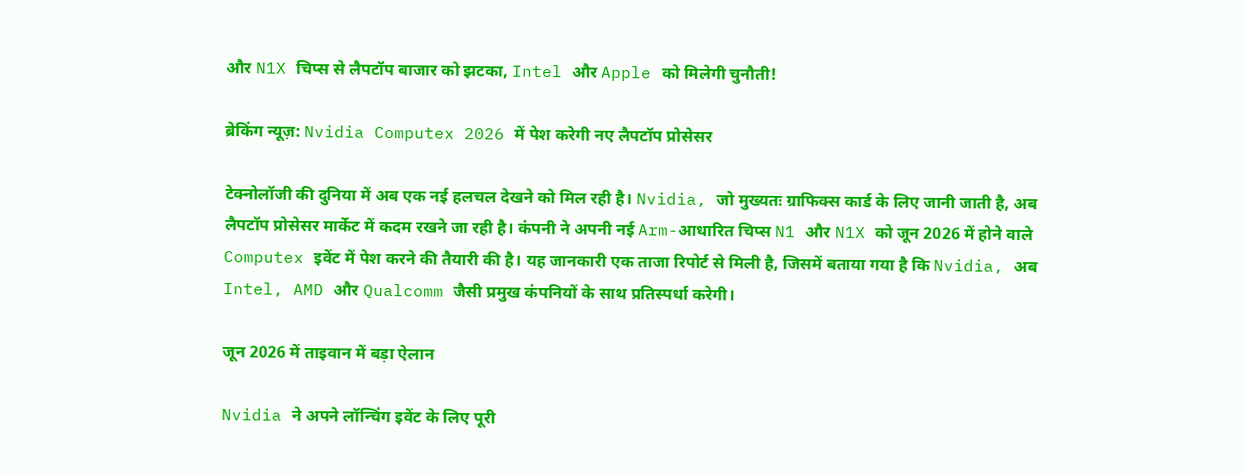और N1X चिप्स से लैपटॉप बाजार को झटका, Intel और Apple को मिलेगी चुनौती!

ब्रेकिंग न्यूज़: Nvidia Computex 2026 में पेश करेगी नए लैपटॉप प्रोसेसर

टेक्नोलॉजी की दुनिया में अब एक नई हलचल देखने को मिल रही है। Nvidia, जो मुख्यतः ग्राफिक्स कार्ड के लिए जानी जाती है, अब लैपटॉप प्रोसेसर मार्केट में कदम रखने जा रही है। कंपनी ने अपनी नई Arm-आधारित चिप्स N1 और N1X को जून 2026 में होने वाले Computex इवेंट में पेश करने की तैयारी की है। यह जानकारी एक ताजा रिपोर्ट से मिली है, जिसमें बताया गया है कि Nvidia, अब Intel, AMD और Qualcomm जैसी प्रमुख कंपनियों के साथ प्रतिस्पर्धा करेगी।

जून 2026 में ताइवान में बड़ा ऐलान

Nvidia ने अपने लॉन्चिंग इवेंट के लिए पूरी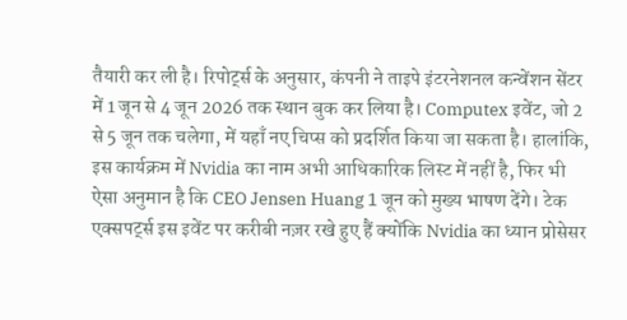तैयारी कर ली है। रिपोर्ट्स के अनुसार, कंपनी ने ताइपे इंटरनेशनल कन्वेंशन सेंटर में 1 जून से 4 जून 2026 तक स्थान बुक कर लिया है। Computex इवेंट, जो 2 से 5 जून तक चलेगा, में यहाँ नए चिप्स को प्रदर्शित किया जा सकता है। हालांकि, इस कार्यक्रम में Nvidia का नाम अभी आधिकारिक लिस्ट में नहीं है, फिर भी ऐसा अनुमान है कि CEO Jensen Huang 1 जून को मुख्य भाषण देंगे। टेक एक्सपर्ट्स इस इवेंट पर करीबी नज़र रखे हुए हैं क्योंकि Nvidia का ध्यान प्रोसेसर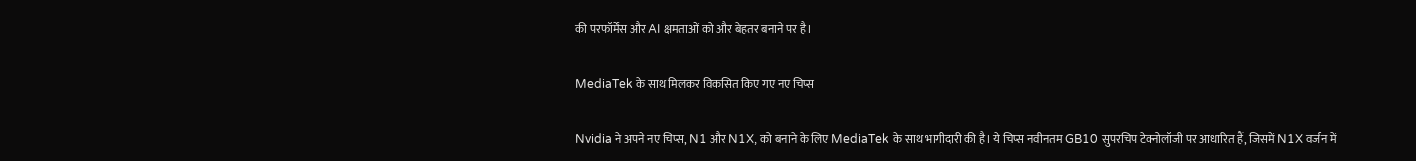की परफॉर्मेंस और AI क्षमताओं को और बेहतर बनाने पर है।

MediaTek के साथ मिलकर विकसित किए गए नए चिप्स

Nvidia ने अपने नए चिप्स, N1 और N1X, को बनाने के लिए MediaTek के साथ भागीदारी की है। ये चिप्स नवीनतम GB10 सुपरचिप टेक्नोलॉजी पर आधारित हैं, जिसमें N1X वर्जन में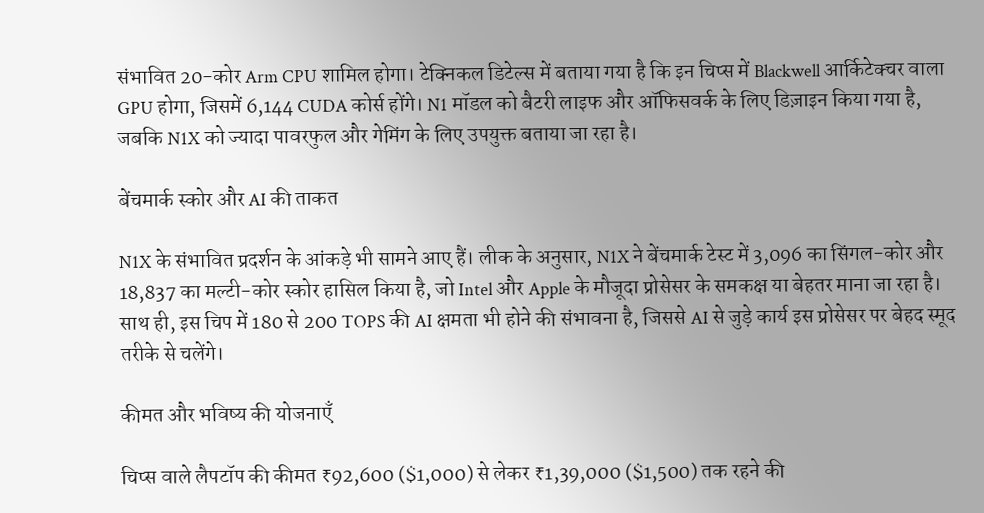संभावित 20-कोर Arm CPU शामिल होगा। टेक्निकल डिटेल्स में बताया गया है कि इन चिप्स में Blackwell आर्किटेक्चर वाला GPU होगा, जिसमें 6,144 CUDA कोर्स होंगे। N1 मॉडल को बैटरी लाइफ और ऑफिसवर्क के लिए डिज़ाइन किया गया है, जबकि N1X को ज्यादा पावरफुल और गेमिंग के लिए उपयुक्त बताया जा रहा है।

बेंचमार्क स्कोर और AI की ताकत

N1X के संभावित प्रदर्शन के आंकड़े भी सामने आए हैं। लीक के अनुसार, N1X ने बेंचमार्क टेस्ट में 3,096 का सिंगल-कोर और 18,837 का मल्टी-कोर स्कोर हासिल किया है, जो Intel और Apple के मौजूदा प्रोसेसर के समकक्ष या बेहतर माना जा रहा है। साथ ही, इस चिप में 180 से 200 TOPS की AI क्षमता भी होने की संभावना है, जिससे AI से जुड़े कार्य इस प्रोसेसर पर बेहद स्मूद तरीके से चलेंगे।

कीमत और भविष्य की योजनाएँ

चिप्स वाले लैपटॉप की कीमत ₹92,600 ($1,000) से लेकर ₹1,39,000 ($1,500) तक रहने की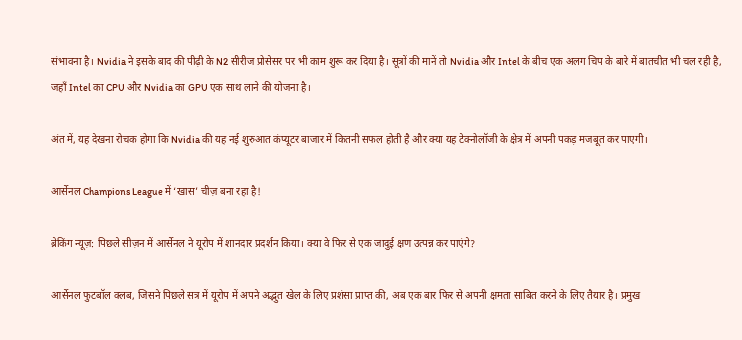संभावना है। Nvidia ने इसके बाद की पीढ़ी के N2 सीरीज प्रोसेसर पर भी काम शुरू कर दिया है। सूत्रों की मानें तो Nvidia और Intel के बीच एक अलग चिप के बारे में बातचीत भी चल रही है, जहाँ Intel का CPU और Nvidia का GPU एक साथ लाने की योजना है।

अंत में, यह देखना रोचक होगा कि Nvidia की यह नई शुरुआत कंप्यूटर बाजार में कितनी सफल होती है और क्या यह टेक्नोलॉजी के क्षेत्र में अपनी पकड़ मजबूत कर पाएगी।

आर्सेनल Champions League में ‘खास’ चीज़ बना रहा है!

ब्रेकिंग न्यूज़: पिछले सीज़न में आर्सेनल ने यूरोप में शानदार प्रदर्शन किया। क्या वे फिर से एक जादुई क्षण उत्पन्न कर पाएंगे?

आर्सेनल फुटबॉल क्लब, जिसने पिछले सत्र में यूरोप में अपने अद्भुत खेल के लिए प्रशंसा प्राप्त की, अब एक बार फिर से अपनी क्षमता साबित करने के लिए तैयार है। प्रमुख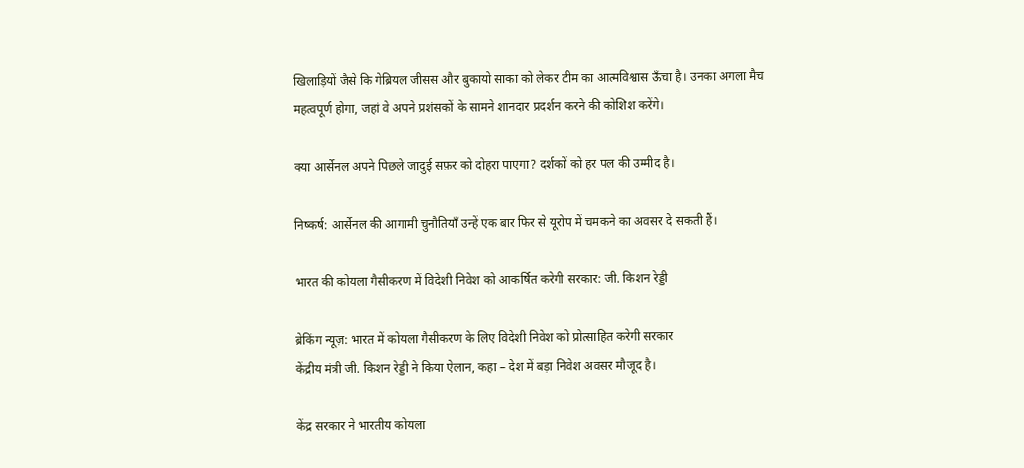खिलाड़ियों जैसे कि गेब्रियल जीसस और बुकायो साका को लेकर टीम का आत्मविश्वास ऊँचा है। उनका अगला मैच महत्वपूर्ण होगा, जहां वे अपने प्रशंसकों के सामने शानदार प्रदर्शन करने की कोशिश करेंगे।

क्या आर्सेनल अपने पिछले जादुई सफ़र को दोहरा पाएगा? दर्शकों को हर पल की उम्मीद है।

निष्कर्ष: आर्सेनल की आगामी चुनौतियाँ उन्हें एक बार फिर से यूरोप में चमकने का अवसर दे सकती हैं।

भारत की कोयला गैसीकरण में विदेशी निवेश को आकर्षित करेगी सरकार: जी. किशन रेड्डी

ब्रेकिंग न्यूज़: भारत में कोयला गैसीकरण के लिए विदेशी निवेश को प्रोत्साहित करेगी सरकार
केंद्रीय मंत्री जी. किशन रेड्डी ने किया ऐलान, कहा – देश में बड़ा निवेश अवसर मौजूद है।

केंद्र सरकार ने भारतीय कोयला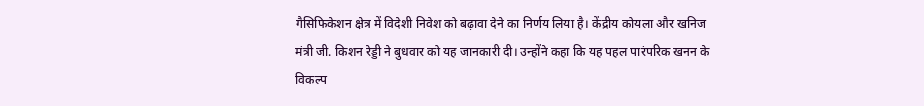गैसिफिकेशन क्षेत्र में विदेशी निवेश को बढ़ावा देने का निर्णय लिया है। केंद्रीय कोयला और खनिज मंत्री जी. किशन रेड्डी ने बुधवार को यह जानकारी दी। उन्होंने कहा कि यह पहल पारंपरिक खनन के विकल्प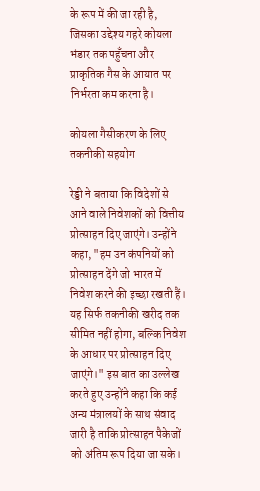के रूप में की जा रही है, जिसका उद्देश्य गहरे कोयला भंडार तक पहुँचना और प्राकृतिक गैस के आयात पर निर्भरता कम करना है।

कोयला गैसीकरण के लिए तकनीकी सहयोग

रेड्डी ने बताया कि विदेशों से आने वाले निवेशकों को वित्तीय प्रोत्साहन दिए जाएंगे। उन्होंने कहा, "हम उन कंपनियों को प्रोत्साहन देंगे जो भारत में निवेश करने की इच्छा रखती हैं। यह सिर्फ तकनीकी खरीद तक सीमित नहीं होगा, बल्कि निवेश के आधार पर प्रोत्साहन दिए जाएंगे।" इस बात का उल्लेख करते हुए उन्होंने कहा कि कई अन्य मंत्रालयों के साथ संवाद जारी है ताकि प्रोत्साहन पैकेजों को अंतिम रूप दिया जा सके।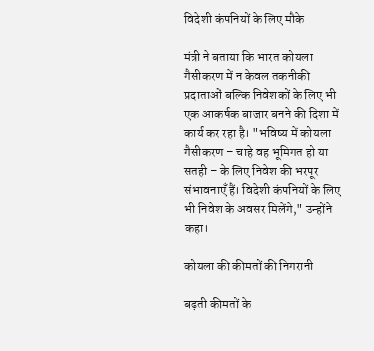विदेशी कंपनियों के लिए मौके

मंत्री ने बताया कि भारत कोयला गैसीकरण में न केवल तकनीकी प्रदाताओं बल्कि निवेशकों के लिए भी एक आकर्षक बाजार बनने की दिशा में कार्य कर रहा है। "भविष्य में कोयला गैसीकरण – चाहे वह भूमिगत हो या सतही – के लिए निवेश की भरपूर संभावनाएँ हैं। विदेशी कंपनियों के लिए भी निवेश के अवसर मिलेंगे," उन्होंने कहा।

कोयला की कीमतों की निगरानी

बढ़ती कीमतों के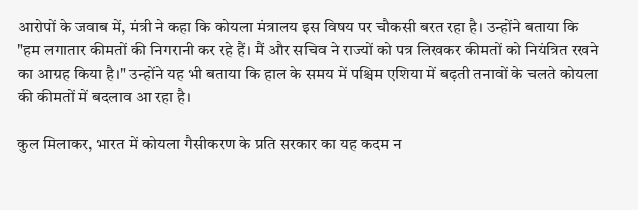आरोपों के जवाब में, मंत्री ने कहा कि कोयला मंत्रालय इस विषय पर चौकसी बरत रहा है। उन्होंने बताया कि "हम लगातार कीमतों की निगरानी कर रहे हैं। मैं और सचिव ने राज्यों को पत्र लिखकर कीमतों को नियंत्रित रखने का आग्रह किया है।" उन्होंने यह भी बताया कि हाल के समय में पश्चिम एशिया में बढ़ती तनावों के चलते कोयला की कीमतों में बदलाव आ रहा है।

कुल मिलाकर, भारत में कोयला गैसीकरण के प्रति सरकार का यह कदम न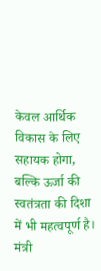केवल आर्थिक विकास के लिए सहायक होगा, बल्कि ऊर्जा की स्वतंत्रता की दिशा में भी महत्वपूर्ण है। मंत्री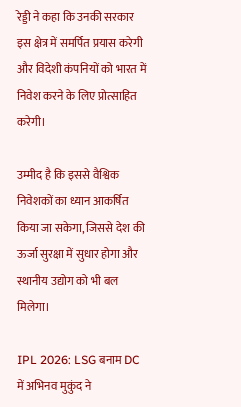रेड्डी ने कहा कि उनकी सरकार इस क्षेत्र में समर्पित प्रयास करेगी और विदेशी कंपनियों को भारत में निवेश करने के लिए प्रोत्साहित करेगी।

उम्मीद है कि इससे वैश्विक निवेशकों का ध्यान आकर्षित किया जा सकेगा, जिससे देश की ऊर्जा सुरक्षा में सुधार होगा और स्थानीय उद्योग को भी बल मिलेगा।

IPL 2026: LSG बनाम DC में अभिनव मुकुंद ने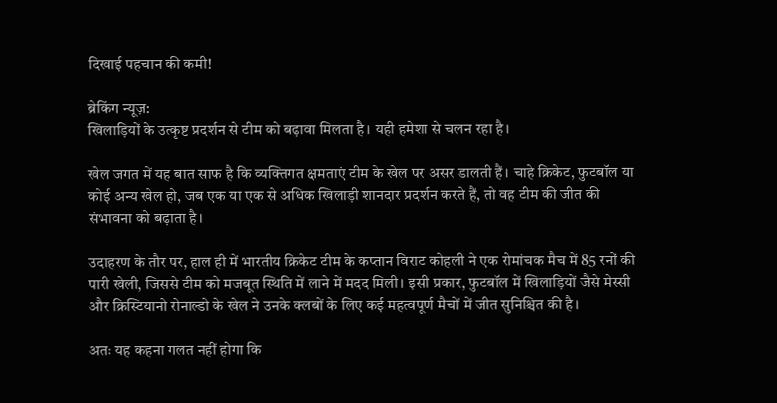दिखाई पहचान की कमी!

ब्रेकिंग न्यूज़:
खिलाड़ियों के उत्कृष्ट प्रदर्शन से टीम को बढ़ावा मिलता है। यही हमेशा से चलन रहा है।

खेल जगत में यह बात साफ है कि व्यक्तिगत क्षमताएं टीम के खेल पर असर डालती हैं। चाहे क्रिकेट, फुटबॉल या कोई अन्य खेल हो, जब एक या एक से अधिक खिलाड़ी शानदार प्रदर्शन करते हैं, तो वह टीम की जीत की संभावना को बढ़ाता है।

उदाहरण के तौर पर, हाल ही में भारतीय क्रिकेट टीम के कप्तान विराट कोहली ने एक रोमांचक मैच में 85 रनों की पारी खेली, जिससे टीम को मजबूत स्थिति में लाने में मदद मिली। इसी प्रकार, फुटबॉल में खिलाड़ियों जैसे मेस्सी और क्रिस्टियानो रोनाल्डो के खेल ने उनके क्लबों के लिए कई महत्वपूर्ण मैचों में जीत सुनिश्चित की है।

अतः यह कहना गलत नहीं होगा कि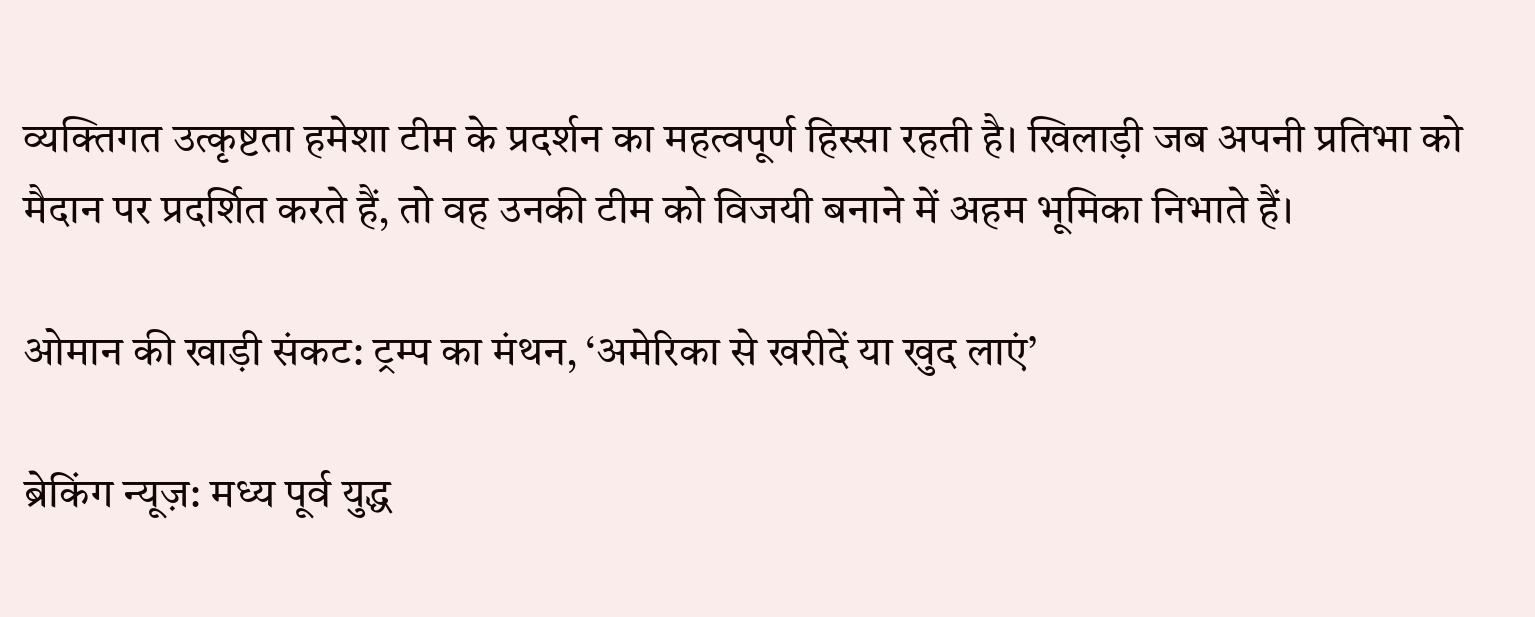व्यक्तिगत उत्कृष्टता हमेशा टीम के प्रदर्शन का महत्वपूर्ण हिस्सा रहती है। खिलाड़ी जब अपनी प्रतिभा को मैदान पर प्रदर्शित करते हैं, तो वह उनकी टीम को विजयी बनाने में अहम भूमिका निभाते हैं।

ओमान की खाड़ी संकट: ट्रम्प का मंथन, ‘अमेरिका से खरीदें या खुद लाएं’

ब्रेकिंग न्यूज़: मध्य पूर्व युद्ध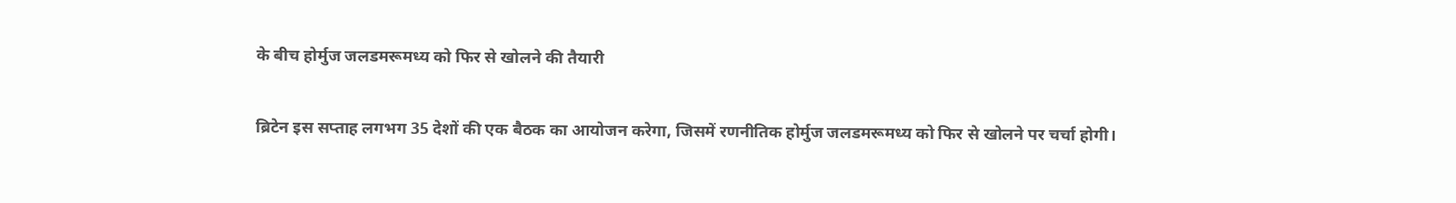के बीच होर्मुज जलडमरूमध्य को फिर से खोलने की तैयारी

ब्रिटेन इस सप्ताह लगभग 35 देशों की एक बैठक का आयोजन करेगा, जिसमें रणनीतिक होर्मुज जलडमरूमध्य को फिर से खोलने पर चर्चा होगी।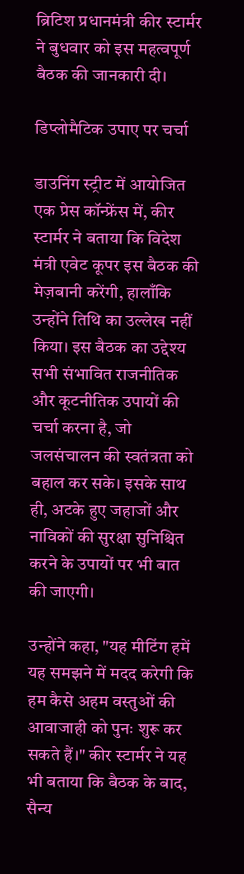ब्रिटिश प्रधानमंत्री कीर स्टार्मर ने बुधवार को इस महत्वपूर्ण बैठक की जानकारी दी।

डिप्लोमैटिक उपाए पर चर्चा

डाउनिंग स्ट्रीट में आयोजित एक प्रेस कॉन्फ्रेंस में, कीर स्टार्मर ने बताया कि विदेश मंत्री एवेट कूपर इस बैठक की मेज़बानी करेंगी, हालाँकि उन्होंने तिथि का उल्लेख नहीं किया। इस बैठक का उद्देश्य सभी संभावित राजनीतिक और कूटनीतिक उपायों की चर्चा करना है, जो जलसंचालन की स्वतंत्रता को बहाल कर सके। इसके साथ ही, अटके हुए जहाजों और नाविकों की सुरक्षा सुनिश्चित करने के उपायों पर भी बात की जाएगी।

उन्होंने कहा, "यह मीटिंग हमें यह समझने में मदद करेगी कि हम कैसे अहम वस्तुओं की आवाजाही को पुनः शुरू कर सकते हैं।" कीर स्टार्मर ने यह भी बताया कि बैठक के बाद, सैन्य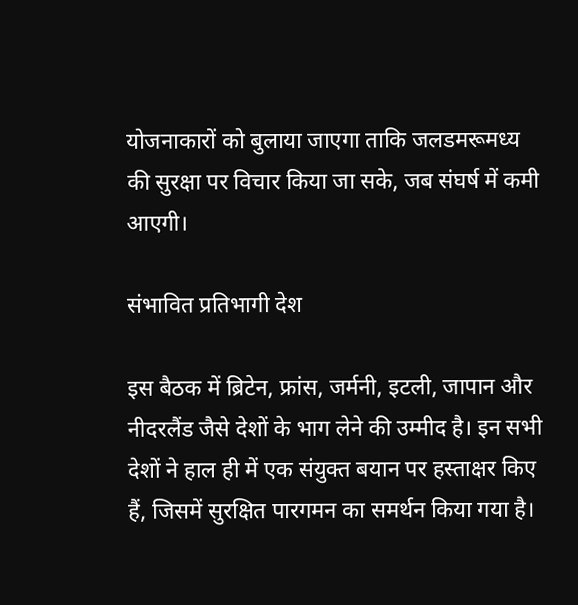योजनाकारों को बुलाया जाएगा ताकि जलडमरूमध्य की सुरक्षा पर विचार किया जा सके, जब संघर्ष में कमी आएगी।

संभावित प्रतिभागी देश

इस बैठक में ब्रिटेन, फ्रांस, जर्मनी, इटली, जापान और नीदरलैंड जैसे देशों के भाग लेने की उम्मीद है। इन सभी देशों ने हाल ही में एक संयुक्त बयान पर हस्ताक्षर किए हैं, जिसमें सुरक्षित पारगमन का समर्थन किया गया है।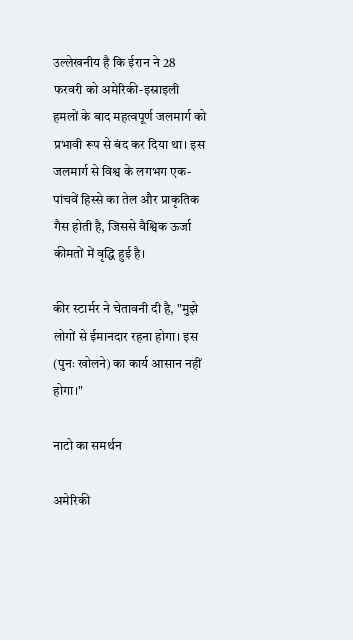उल्लेखनीय है कि ईरान ने 28 फरवरी को अमेरिकी-इस्राइली हमलों के बाद महत्वपूर्ण जलमार्ग को प्रभावी रूप से बंद कर दिया था। इस जलमार्ग से विश्व के लगभग एक-पांचवें हिस्से का तेल और प्राकृतिक गैस होती है, जिससे वैश्विक ऊर्जा कीमतों में वृद्धि हुई है।

कीर स्टार्मर ने चेतावनी दी है, "मुझे लोगों से ईमानदार रहना होगा। इस (पुनः खोलने) का कार्य आसान नहीं होगा।"

नाटो का समर्थन

अमेरिकी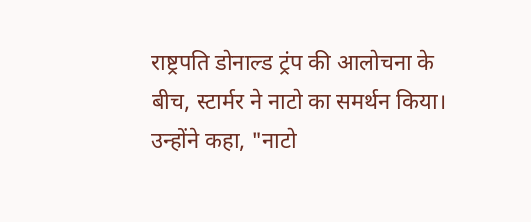राष्ट्रपति डोनाल्ड ट्रंप की आलोचना के बीच, स्टार्मर ने नाटो का समर्थन किया। उन्होंने कहा, "नाटो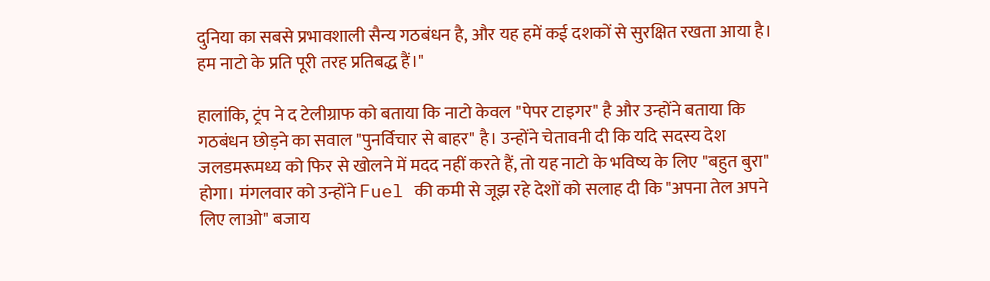दुनिया का सबसे प्रभावशाली सैन्य गठबंधन है, और यह हमें कई दशकों से सुरक्षित रखता आया है। हम नाटो के प्रति पूरी तरह प्रतिबद्ध हैं।"

हालांकि, ट्रंप ने द टेलीग्राफ को बताया कि नाटो केवल "पेपर टाइगर" है और उन्होंने बताया कि गठबंधन छोड़ने का सवाल "पुनर्विचार से बाहर" है। उन्होंने चेतावनी दी कि यदि सदस्य देश जलडमरूमध्य को फिर से खोलने में मदद नहीं करते हैं, तो यह नाटो के भविष्य के लिए "बहुत बुरा" होगा। मंगलवार को उन्होंने Fuel की कमी से जूझ रहे देशों को सलाह दी कि "अपना तेल अपने लिए लाओ" बजाय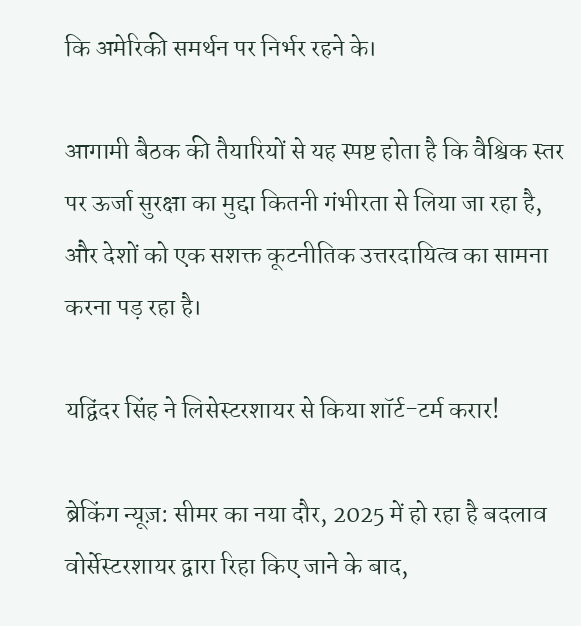कि अमेरिकी समर्थन पर निर्भर रहने के।

आगामी बैठक की तैयारियों से यह स्पष्ट होता है कि वैश्विक स्तर पर ऊर्जा सुरक्षा का मुद्दा कितनी गंभीरता से लिया जा रहा है, और देशों को एक सशक्त कूटनीतिक उत्तरदायित्व का सामना करना पड़ रहा है।

यद्विंदर सिंह ने लिसेस्टरशायर से किया शॉर्ट-टर्म करार!

ब्रेकिंग न्यूज़: सीमर का नया दौर, 2025 में हो रहा है बदलाव
वोर्सेस्टरशायर द्वारा रिहा किए जाने के बाद,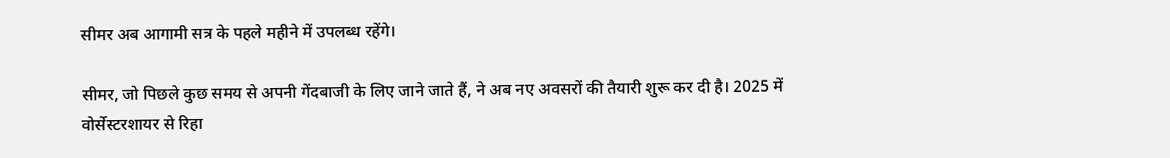सीमर अब आगामी सत्र के पहले महीने में उपलब्ध रहेंगे।

सीमर, जो पिछले कुछ समय से अपनी गेंदबाजी के लिए जाने जाते हैं, ने अब नए अवसरों की तैयारी शुरू कर दी है। 2025 में वोर्सेस्टरशायर से रिहा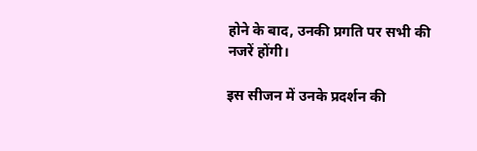होने के बाद, उनकी प्रगति पर सभी की नजरें होंगी।

इस सीजन में उनके प्रदर्शन की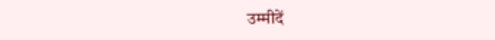उम्मीदें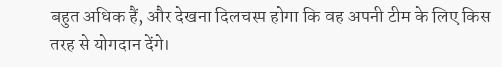बहुत अधिक हैं, और देखना दिलचस्प होगा कि वह अपनी टीम के लिए किस तरह से योगदान देंगे।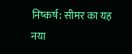निष्कर्ष: सीमर का यह नया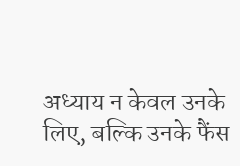अध्याय न केवल उनके लिए, बल्कि उनके फैंस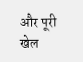और पूरी खेल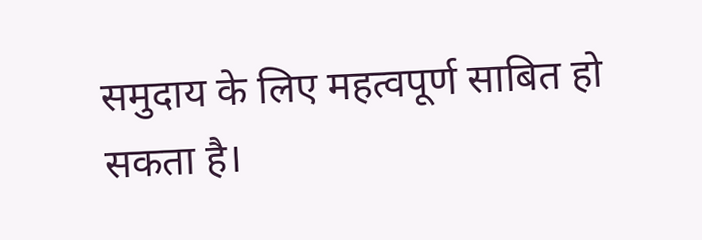समुदाय के लिए महत्वपूर्ण साबित हो सकता है।